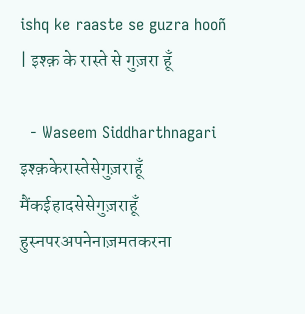ishq ke raaste se guzra hooñ | इश्क़ के रास्ते से गुज़रा हूँ

  - Waseem Siddharthnagari
इश्क़केरास्तेसेगुज़राहूँ
मैंकईहादसेसेगुज़राहूँ
हुस्नपरअपनेनाज़मतकरना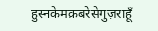हुस्नकेमक़बरेसेगुज़राहूँ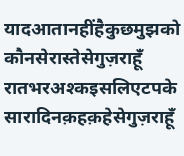यादआतानहींहैकुछमुझको
कौनसेरास्तेसेगुज़राहूँ
रातभरअश्कइसलिएटपके
सारादिनक़हक़हेसेगुज़राहूँ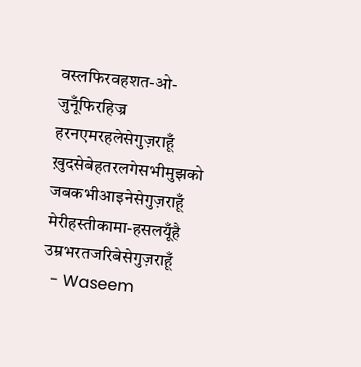वस्लफिरवहशत-ओ-जुनूँफिरहिज्र
हरनएमरहलेसेगुज़राहूँ
ख़ुदसेबेहतरलगेसभीमुझको
जबकभीआइनेसेगुज़राहूँ
मेरीहस्तीकामा-हसलयूँहै
उम्रभरतजरिबेसेगुज़राहूँ
  - Waseem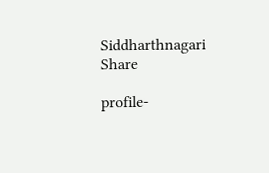Siddharthnagari
Share

profile-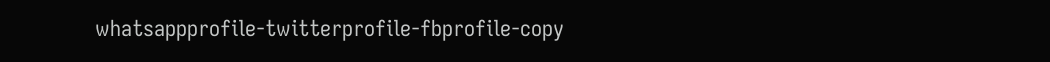whatsappprofile-twitterprofile-fbprofile-copy